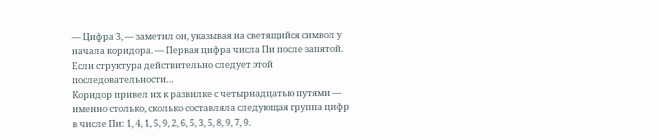— Цифра 3, — заметил он, указывая на светящийся символ у начала коридора. — Первая цифра числа Пи после запятой. Если структура действительно следует этой последовательности…
Коридор привел их к развилке с четырнадцатью путями — именно столько, сколько составляла следующая группа цифр в числе Пи: 1, 4, 1, 5, 9, 2, 6, 5, 3, 5, 8, 9, 7, 9.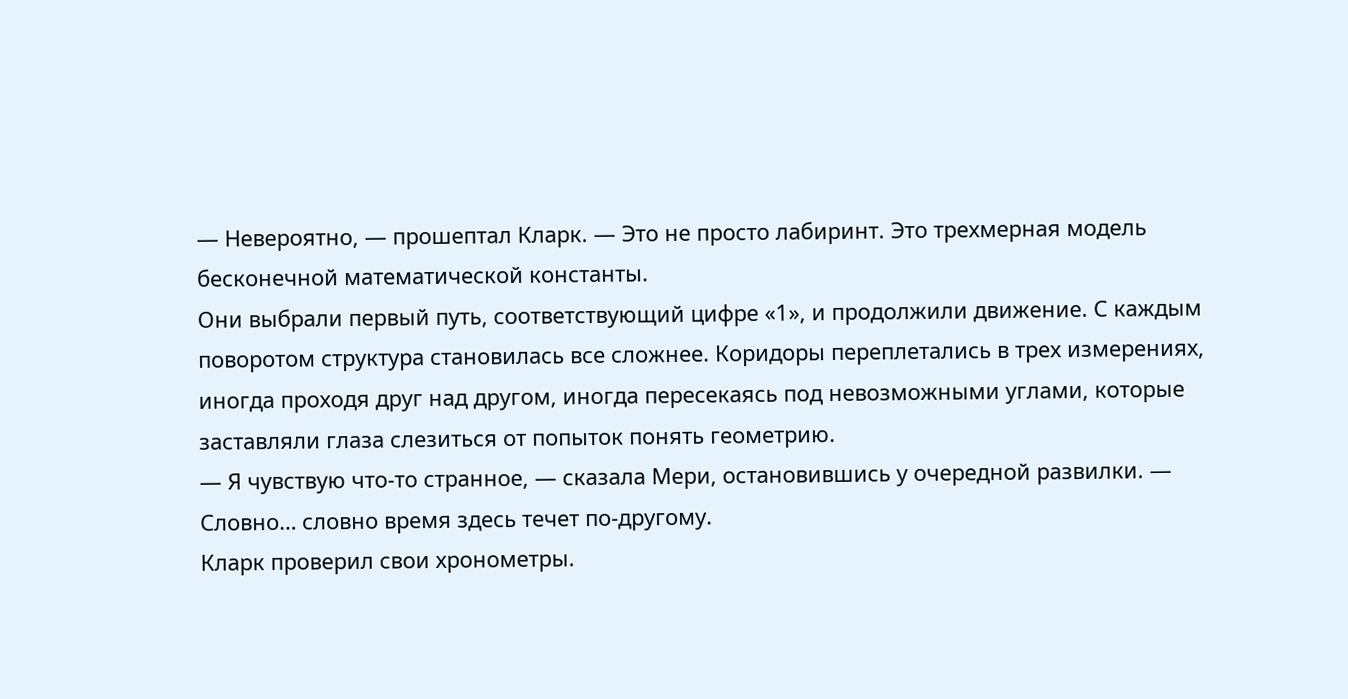— Невероятно, — прошептал Кларк. — Это не просто лабиринт. Это трехмерная модель бесконечной математической константы.
Они выбрали первый путь, соответствующий цифре «1», и продолжили движение. С каждым поворотом структура становилась все сложнее. Коридоры переплетались в трех измерениях, иногда проходя друг над другом, иногда пересекаясь под невозможными углами, которые заставляли глаза слезиться от попыток понять геометрию.
— Я чувствую что-то странное, — сказала Мери, остановившись у очередной развилки. — Словно… словно время здесь течет по-другому.
Кларк проверил свои хронометры.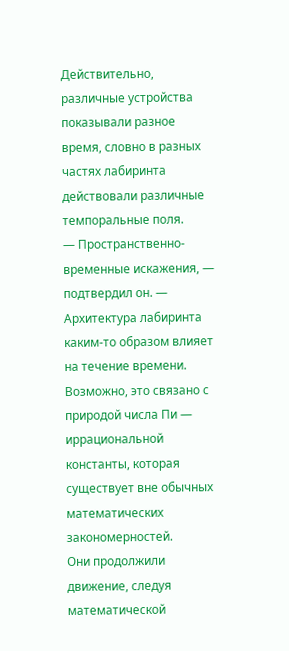Действительно, различные устройства показывали разное время, словно в разных частях лабиринта действовали различные темпоральные поля.
— Пространственно-временные искажения, — подтвердил он. — Архитектура лабиринта каким-то образом влияет на течение времени. Возможно, это связано с природой числа Пи — иррациональной константы, которая существует вне обычных математических закономерностей.
Они продолжили движение, следуя математической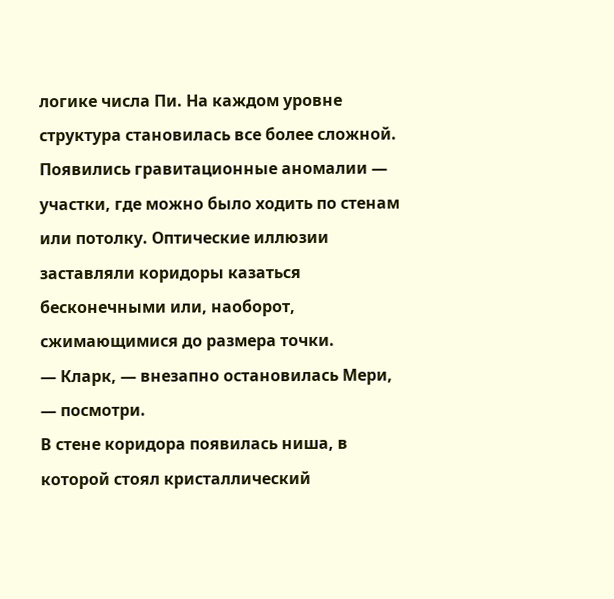логике числа Пи. На каждом уровне структура становилась все более сложной. Появились гравитационные аномалии — участки, где можно было ходить по стенам или потолку. Оптические иллюзии заставляли коридоры казаться бесконечными или, наоборот, сжимающимися до размера точки.
— Кларк, — внезапно остановилась Мери, — посмотри.
В стене коридора появилась ниша, в которой стоял кристаллический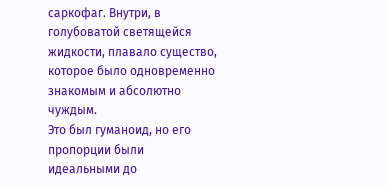саркофаг. Внутри, в голубоватой светящейся жидкости, плавало существо, которое было одновременно знакомым и абсолютно чуждым.
Это был гуманоид, но его пропорции были идеальными до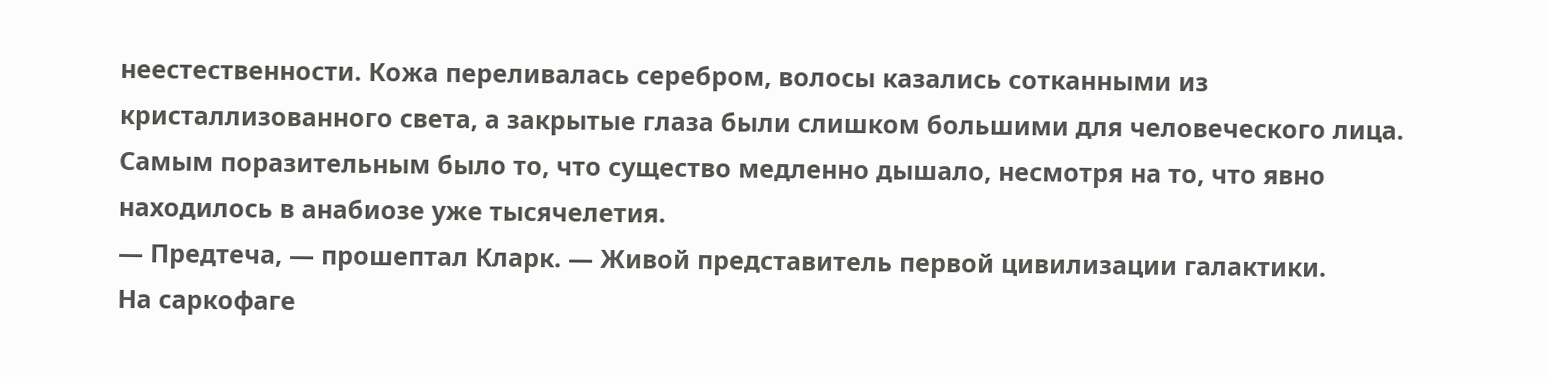неестественности. Кожа переливалась серебром, волосы казались сотканными из кристаллизованного света, а закрытые глаза были слишком большими для человеческого лица. Самым поразительным было то, что существо медленно дышало, несмотря на то, что явно находилось в анабиозе уже тысячелетия.
— Предтеча, — прошептал Кларк. — Живой представитель первой цивилизации галактики.
На саркофаге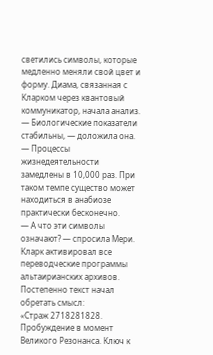светились символы, которые медленно меняли свой цвет и форму. Диама, связанная с Кларком через квантовый коммуникатор, начала анализ.
— Биологические показатели стабильны, — доложила она. — Процессы жизнедеятельности замедлены в 10,000 раз. При таком темпе существо может находиться в анабиозе практически бесконечно.
— А что эти символы означают? — спросила Мери.
Кларк активировал все переводческие программы альтаирианских архивов. Постепенно текст начал обретать смысл:
«Страж 2718281828. Пробуждение в момент Великого Резонанса. Ключ к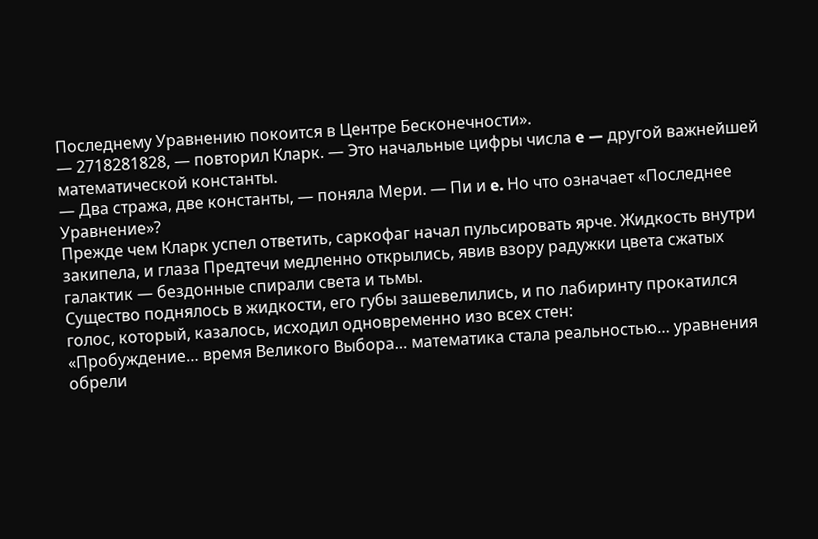Последнему Уравнению покоится в Центре Бесконечности».
— 2718281828, — повторил Кларк. — Это начальные цифры числа e — другой важнейшей математической константы.
— Два стража, две константы, — поняла Мери. — Пи и e. Но что означает «Последнее Уравнение»?
Прежде чем Кларк успел ответить, саркофаг начал пульсировать ярче. Жидкость внутри закипела, и глаза Предтечи медленно открылись, явив взору радужки цвета сжатых галактик — бездонные спирали света и тьмы.
Существо поднялось в жидкости, его губы зашевелились, и по лабиринту прокатился голос, который, казалось, исходил одновременно изо всех стен:
«Пробуждение… время Великого Выбора… математика стала реальностью… уравнения обрели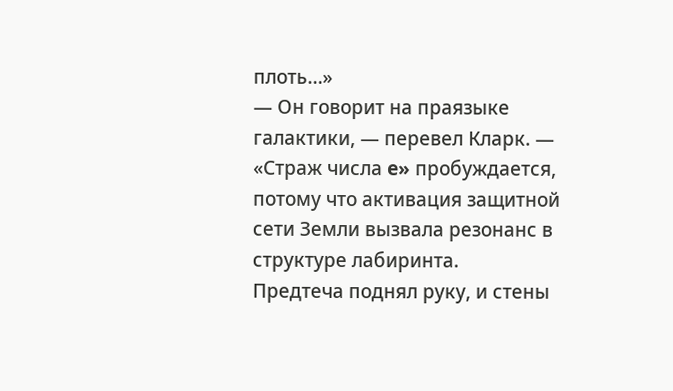плоть…»
— Он говорит на праязыке галактики, — перевел Кларк. — «Страж числа e» пробуждается, потому что активация защитной сети Земли вызвала резонанс в структуре лабиринта.
Предтеча поднял руку, и стены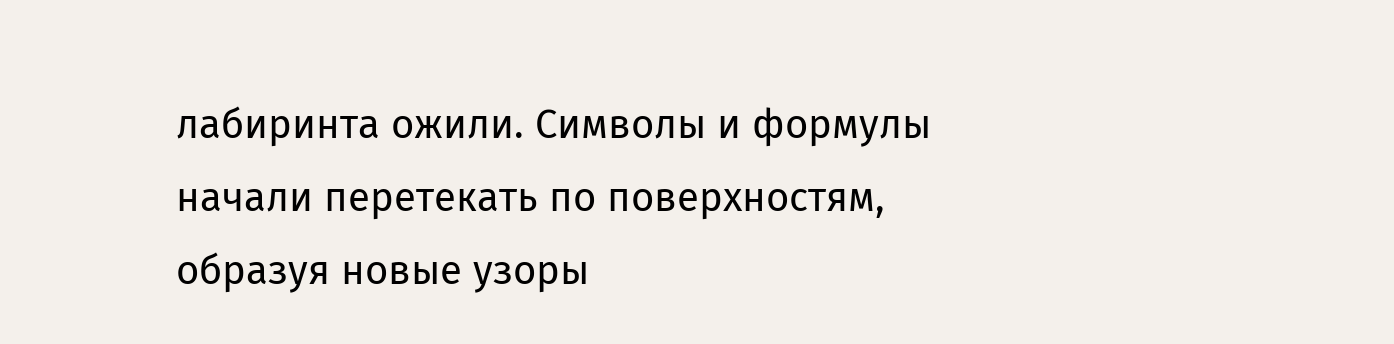лабиринта ожили. Символы и формулы начали перетекать по поверхностям, образуя новые узоры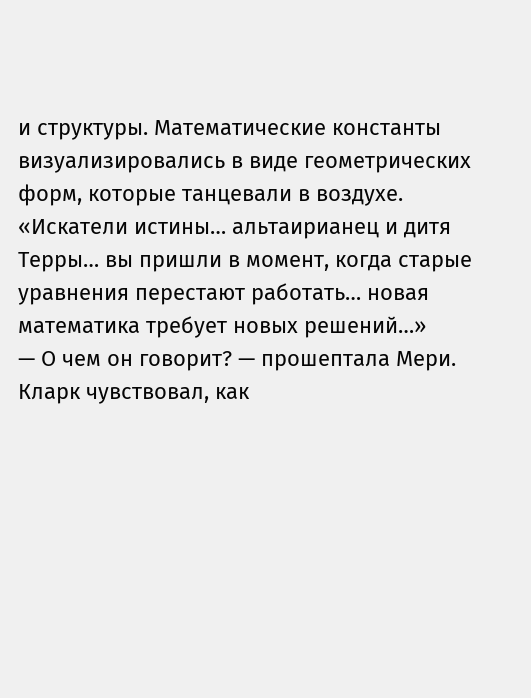и структуры. Математические константы визуализировались в виде геометрических форм, которые танцевали в воздухе.
«Искатели истины… альтаирианец и дитя Терры… вы пришли в момент, когда старые уравнения перестают работать… новая математика требует новых решений…»
— О чем он говорит? — прошептала Мери.
Кларк чувствовал, как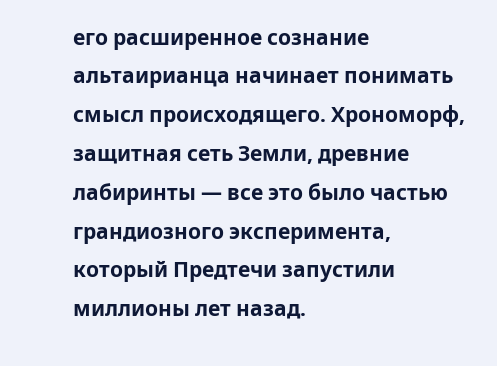его расширенное сознание альтаирианца начинает понимать смысл происходящего. Хрономорф, защитная сеть Земли, древние лабиринты — все это было частью грандиозного эксперимента, который Предтечи запустили миллионы лет назад.